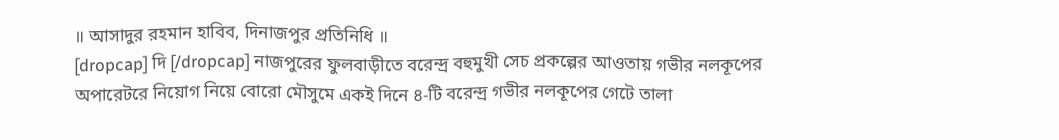॥ আসাদুর রহমান হাবিব, দিনাজপুর প্রতিনিধি ॥
[dropcap] দি [/dropcap] নাজপুরের ফুলবাড়ীতে বরেন্দ্র বহুমুখী সেচ প্রকল্পের আওতায় গভীর নলকূপের অপারেটরে নিয়োগ নিয়ে বোরো মৌসুমে একই দিনে ৪-টি বরেন্দ্র গভীর নলকূপের গেটে তালা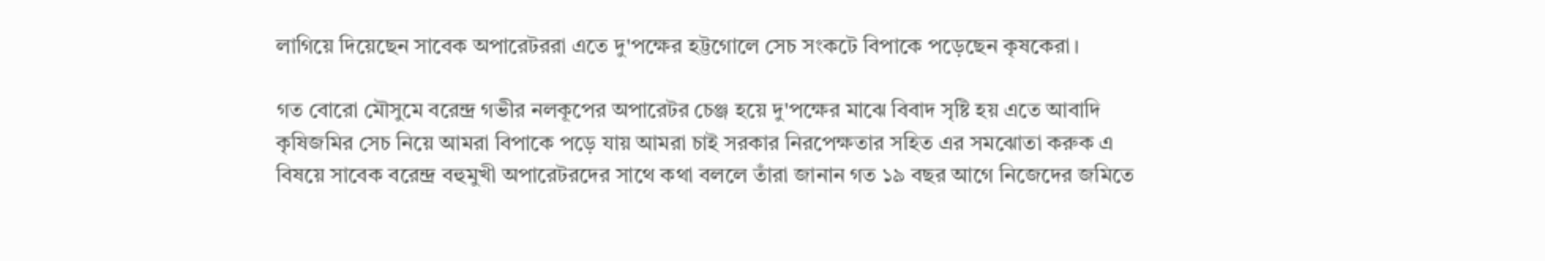লাগিয়ে দিয়েছেন সাবেক অপারেটররা এতে দু'পক্ষের হট্টগোলে সেচ সংকটে বিপাকে পড়েছেন কৃষকেরা।

গত বোরো মৌসুমে বরেন্দ্র গভীর নলকূপের অপারেটর চেঞ্জ হয়ে দু'পক্ষের মাঝে বিবাদ সৃষ্টি হয় এতে আবাদি কৃষিজমির সেচ নিয়ে আমরা বিপাকে পড়ে যায় আমরা চাই সরকার নিরপেক্ষতার সহিত এর সমঝোতা করুক এ বিষয়ে সাবেক বরেন্দ্র বহুমুখী অপারেটরদের সাথে কথা বললে তাঁরা জানান গত ১৯ বছর আগে নিজেদের জমিতে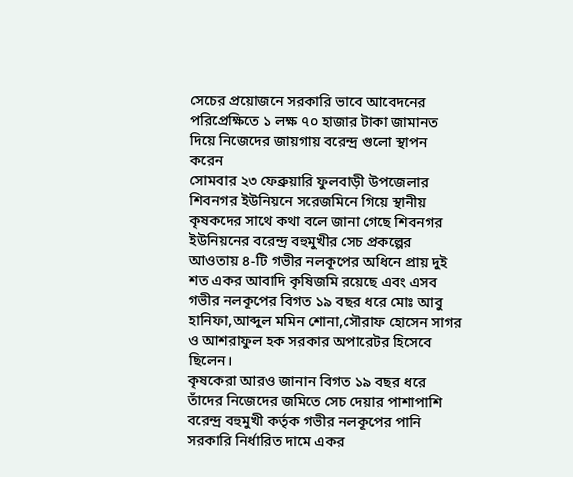সেচের প্রয়োজনে সরকারি ভাবে আবেদনের পরিপ্রেক্ষিতে ১ লক্ষ ৭০ হাজার টাকা জামানত দিয়ে নিজেদের জায়গায় বরেন্দ্র গুলো স্থাপন করেন
সোমবার ২৩ ফেব্রুয়ারি ফুলবাড়ী উপজেলার শিবনগর ইউনিয়নে সরেজমিনে গিয়ে স্থানীয় কৃষকদের সাথে কথা বলে জানা গেছে শিবনগর ইউনিয়নের বরেন্দ্র বহুমুখীর সেচ প্রকল্পের আওতায় ৪-টি গভীর নলকূপের অধিনে প্রায় দুই শত একর আবাদি কৃষিজমি রয়েছে এবং এসব গভীর নলকূপের বিগত ১৯ বছর ধরে মোঃ আবু হানিফা,আব্দুল মমিন শোনা,সৌরাফ হোসেন সাগর ও আশরাফুল হক সরকার অপারেটর হিসেবে ছিলেন।
কৃষকেরা আরও জানান বিগত ১৯ বছর ধরে তাঁদের নিজেদের জমিতে সেচ দেয়ার পাশাপাশি বরেন্দ্র বহুমুখী কর্তৃক গভীর নলকূপের পানি সরকারি নির্ধারিত দামে একর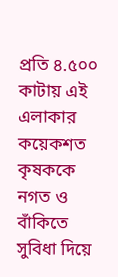প্রতি ৪.৫০০ কাটায় এই এলাকার কয়েকশত কৃষককে নগত ও বাঁকিতে সুবিধা দিয়ে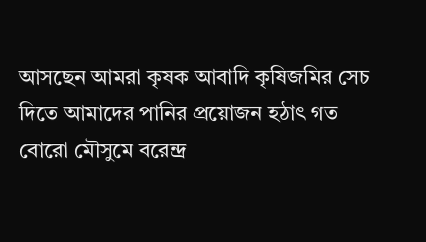আসছেন আমরা কৃষক আবাদি কৃষিজমির সেচ দিতে আমাদের পানির প্রয়োজন হঠাৎ গত বোরো মৌসুমে বরেন্দ্র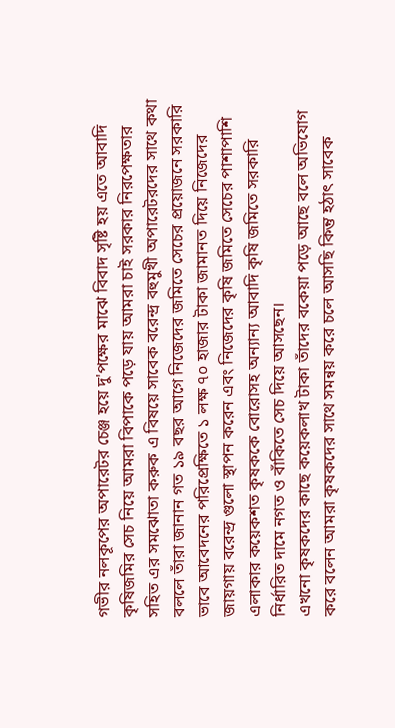গভীর নলকূপের অপারেটর চেঞ্জ হয়ে দু'পক্ষের মাঝে বিবাদ সৃষ্টি হয় এতে আবাদি কৃষিজমির সেচ নিয়ে আমরা বিপাকে পড়ে যায় আমরা চাই সরকার নিরপেক্ষতার সহিত এর সমঝোতা করুক এ বিষয়ে সাবেক বরেন্দ্র বহুমুখী অপারেটরদের সাথে কথা বললে তাঁরা জানান গত ১৯ বছর আগে নিজেদের জমিতে সেচের প্রয়োজনে সরকারি ভাবে আবেদনের পরিপ্রেক্ষিতে ১ লক্ষ ৭০ হাজার টাকা জামানত দিয়ে নিজেদের জায়গায় বরেন্দ্র গুলো স্থাপন করেন এবং নিজেদের কৃষি জমিতে সেচের পাশাপাশি এলাকার কয়েকশত কৃষককে বোরোসহ অন্যান্য আবাদি কৃষি জমিতে সরকারি নির্ধারিত দামে নগত ও বাঁকিতে সেচ দিয়ে আসছেন।
এখনো কৃষকদের কাছে কয়েকলাখ টাকা তাঁদের বকেয়া পড়ে আছে বলে অভিযোগ করে বলেন আমরা কৃষকদের সাথে সমন্বয় করে চলে আসছি কিন্তু হঠাৎ সাবেক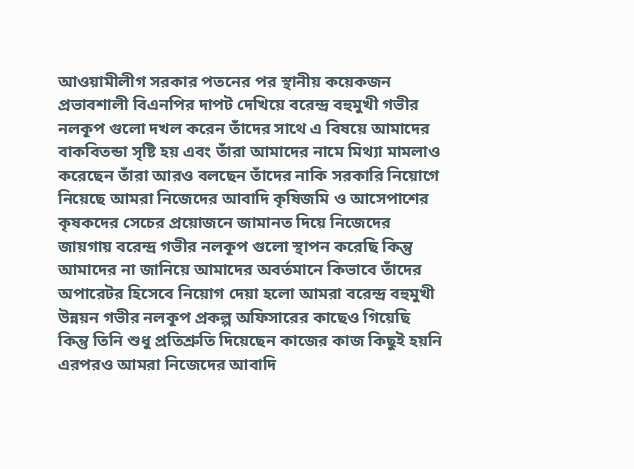আওয়ামীলীগ সরকার পতনের পর স্থানীয় কয়েকজন প্রভাবশালী বিএনপির দাপট দেখিয়ে বরেন্দ্র বহুমুখী গভীর নলকূপ গুলো দখল করেন তাঁদের সাথে এ বিষয়ে আমাদের বাকবিতন্ডা সৃষ্টি হয় এবং তাঁরা আমাদের নামে মিথ্যা মামলাও করেছেন তাঁরা আরও বলছেন তাঁদের নাকি সরকারি নিয়োগে নিয়েছে আমরা নিজেদের আবাদি কৃষিজমি ও আসেপাশের কৃষকদের সেচের প্রয়োজনে জামানত দিয়ে নিজেদের জায়গায় বরেন্দ্র গভীর নলকূপ গুলো স্থাপন করেছি কিন্তু আমাদের না জানিয়ে আমাদের অবর্তমানে কিভাবে তাঁদের অপারেটর হিসেবে নিয়োগ দেয়া হলো আমরা বরেন্দ্র বহুমুখী উন্নয়ন গভীর নলকূপ প্রকল্প অফিসারের কাছেও গিয়েছি কিন্তু তিনি শুধু প্রতিশ্রুতি দিয়েছেন কাজের কাজ কিছুই হয়নি এরপরও আমরা নিজেদের আবাদি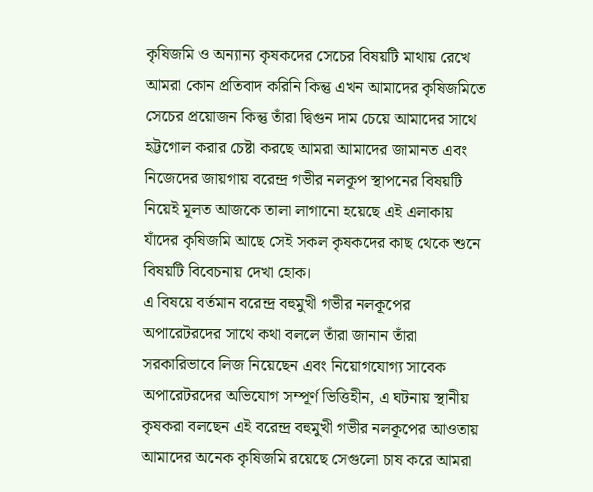কৃষিজমি ও অন্যান্য কৃষকদের সেচের বিষয়টি মাথায় রেখে আমরা কোন প্রতিবাদ করিনি কিন্তু এখন আমাদের কৃষিজমিতে সেচের প্রয়োজন কিন্তু তাঁরা দ্বিগুন দাম চেয়ে আমাদের সাথে হট্টগোল করার চেষ্টা করছে আমরা আমাদের জামানত এবং নিজেদের জায়গায় বরেন্দ্র গভীর নলকূপ স্থাপনের বিষয়টি নিয়েই মূলত আজকে তালা লাগানো হয়েছে এই এলাকায় যাঁদের কৃষিজমি আছে সেই সকল কৃষকদের কাছ থেকে শুনে বিষয়টি বিবেচনায় দেখা হোক।
এ বিষয়ে বর্তমান বরেন্দ্র বহুমুখী গভীর নলকূপের অপারেটরদের সাথে কথা বললে তাঁরা জানান তাঁরা সরকারিভাবে লিজ নিয়েছেন এবং নিয়োগযোগ্য সাবেক অপারেটরদের অভিযোগ সম্পূর্ণ ভিত্তিহীন, এ ঘটনায় স্থানীয় কৃষকরা বলছেন এই বরেন্দ্র বহুমুখী গভীর নলকূপের আওতায় আমাদের অনেক কৃষিজমি রয়েছে সেগুলো চাষ করে আমরা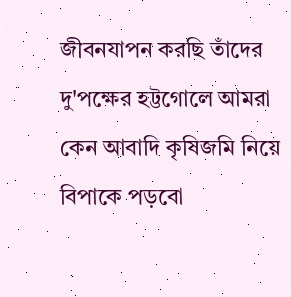জীবনযাপন করছি তাঁদের দু'পক্ষের হট্টগোলে আমরা কেন আবাদি কৃষিজমি নিয়ে বিপাকে পড়বো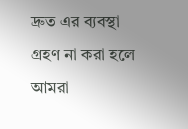দ্রুত এর ব্যবস্থা গ্রহণ না করা হলে আমরা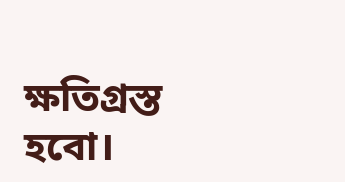ক্ষতিগ্রস্ত হবো।